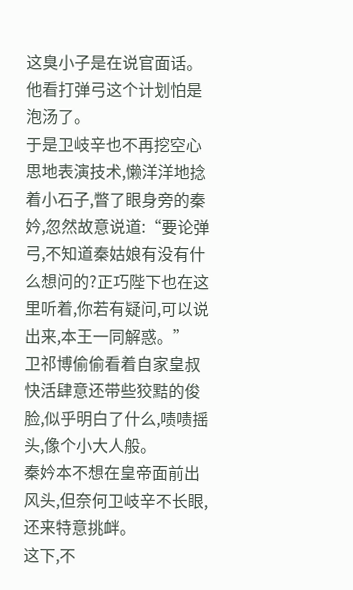这臭小子是在说官面话。
他看打弹弓这个计划怕是泡汤了。
于是卫岐辛也不再挖空心思地表演技术,懒洋洋地捻着小石子,瞥了眼身旁的秦妗,忽然故意说道:“要论弹弓,不知道秦姑娘有没有什么想问的?正巧陛下也在这里听着,你若有疑问,可以说出来,本王一同解惑。”
卫祁博偷偷看着自家皇叔快活肆意还带些狡黠的俊脸,似乎明白了什么,啧啧摇头,像个小大人般。
秦妗本不想在皇帝面前出风头,但奈何卫岐辛不长眼,还来特意挑衅。
这下,不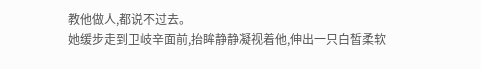教他做人,都说不过去。
她缓步走到卫岐辛面前,抬眸静静凝视着他,伸出一只白皙柔软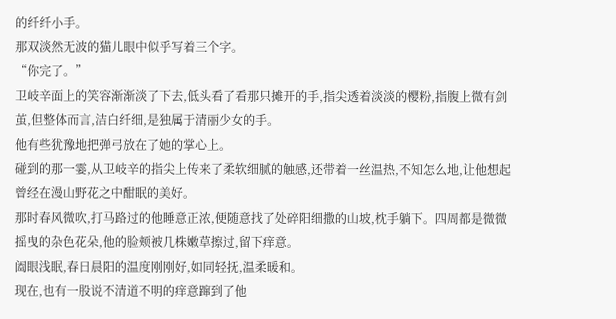的纤纤小手。
那双淡然无波的猫儿眼中似乎写着三个字。
“你完了。”
卫岐辛面上的笑容渐渐淡了下去,低头看了看那只摊开的手,指尖透着淡淡的樱粉,指腹上微有剑茧,但整体而言,洁白纤细,是独属于清丽少女的手。
他有些犹豫地把弹弓放在了她的掌心上。
碰到的那一霎,从卫岐辛的指尖上传来了柔软细腻的触感,还带着一丝温热,不知怎么地,让他想起曾经在漫山野花之中酣眠的美好。
那时春风微吹,打马路过的他睡意正浓,便随意找了处碎阳细撒的山坡,枕手躺下。四周都是微微摇曳的杂色花朵,他的脸颊被几株嫩草擦过,留下痒意。
阖眼浅眠,春日晨阳的温度刚刚好,如同轻抚,温柔暖和。
现在,也有一股说不清道不明的痒意蹿到了他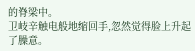的脊梁中。
卫岐辛触电般地缩回手,忽然觉得脸上升起了臊意。